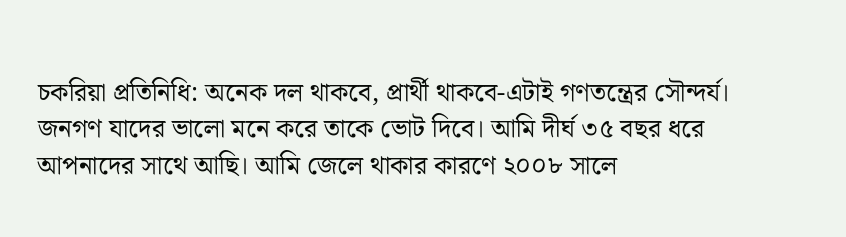চকরিয়া প্রতিনিধি: অনেক দল থাকবে, প্রার্থী থাকবে-এটাই গণতন্ত্রের সৌন্দর্য। জনগণ যাদের ভালো মনে করে তাকে ভোট দিবে। আমি দীর্ঘ ৩৫ বছর ধরে আপনাদের সাথে আছি। আমি জেলে থাকার কারণে ২০০৮ সালে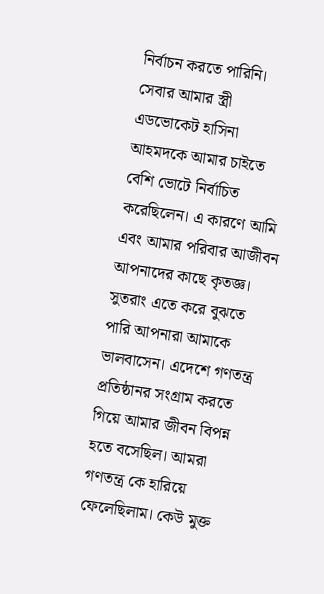নির্বাচন করতে পারিনি। সেবার আমার স্ত্রী এডভোকেট হাসিনা আহমদকে আমার চাইতে বেশি ভোটে নির্বাচিত করেছিলেন। এ কারণে আমি এবং আমার পরিবার আজীবন আপনাদের কাছে কৃতজ্ঞ। সুতরাং এতে করে বুঝতে পারি আপনারা আমাকে ভালবাসেন। এদেশে গণতন্ত্র প্রতিষ্ঠানর সংগ্রাম করতে গিয়ে আমার জীবন বিপন্ন হতে বসেছিল। আমরা গণতন্ত্র কে হারিয়ে ফেলেছিলাম। কেউ মুক্ত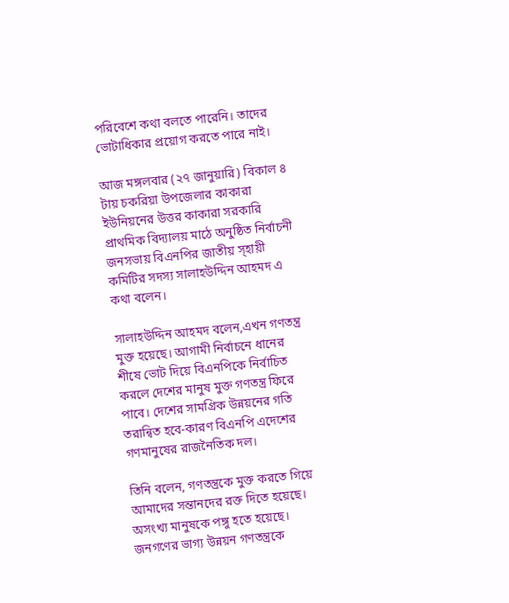পরিবেশে কথা বলতে পারেনি। তাদের ভোটাধিকার প্রয়োগ করতে পারে নাই।

আজ মঙ্গলবার (২৭ জানুয়ারি) বিকাল ৪ টায় চকরিয়া উপজেলার কাকারা ইউনিয়নের উত্তর কাকারা সরকারি প্রাথমিক বিদ্যালয় মাঠে অনুষ্ঠিত নির্বাচনী জনসভায় বিএনপির জাতীয় স্হায়ী কমিটির সদস্য সালাহউদ্দিন আহমদ এ কথা বলেন।

সালাহউদ্দিন আহমদ বলেন,এখন গণতন্ত্র মুক্ত হয়েছে। আগামী নির্বাচনে ধানের শীষে ভোট দিয়ে বিএনপিকে নির্বাচিত করলে দেশের মানুষ মুক্ত গণতন্ত্র ফিরে পাবে। দেশের সামগ্রিক উন্নয়নের গতি তরান্বিত হবে-কারণ বিএনপি এদেশের গণমানুষের রাজনৈতিক দল।

তিনি বলেন, গণতন্ত্রকে মুক্ত করতে গিয়ে আমাদের সন্তানদের রক্ত দিতে হয়েছে। অসংখ্য মানুষকে পঙ্গু হতে হয়েছে। জনগণের ভাগ্য উন্নয়ন গণতন্ত্রকে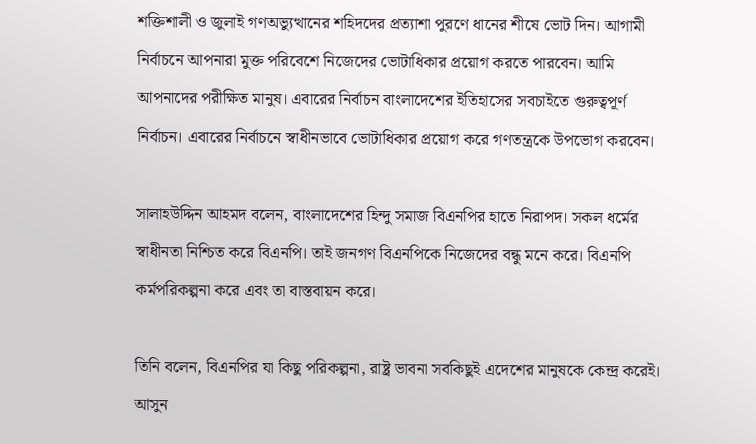শক্তিশালী ও জুলাই গণঅভ্যুত্থানের শহিদদের প্রত্যাশা পুরণে ধানের শীষে ভোট দিন। আগামী নির্বাচনে আপনারা মুক্ত পরিবেশে নিজেদের ভোটাধিকার প্রয়োগ করতে পারবেন। আমি আপনাদের পরীক্ষিত মানুষ। এবারের নির্বাচন বাংলাদেশের ইতিহাসের সবচাইতে গুরুত্বপূর্ণ নির্বাচন। এবারের নির্বাচনে স্বাধীনভাবে ভোটাধিকার প্রয়োগ করে গণতন্ত্রকে উপভোগ করবেন।

সালাহউদ্দিন আহমদ বলেন, বাংলাদেশের হিন্দু সমাজ বিএনপির হাতে নিরাপদ। সকল ধর্মের স্বাধীনতা নিশ্চিত করে বিএনপি। তাই জনগণ বিএনপিকে নিজেদের বন্ধু মনে করে। বিএনপি কর্মপরিকল্পনা করে এবং তা বাস্তবায়ন করে।

তিনি বলেন, বিএনপির যা কিছু পরিকল্পনা, রাষ্ট্র ভাবনা সবকিছুই এদেশের মানুষকে কেন্দ্র করেই। আসুন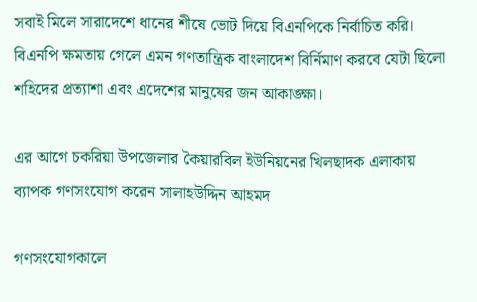সবাই মিলে সারাদেশে ধানের শীষে ভোট দিয়ে বিএনপিকে নির্বাচিত করি। বিএনপি ক্ষমতায় গেলে এমন গণতান্ত্রিক বাংলাদেশ বির্নিমাণ করবে যেটা ছিলো শহিদের প্রত্যাশা এবং এদেশের মানুষের জন আকাঙ্ক্ষা।

এর আগে চকরিয়া উপজেলার কৈয়ারবিল ইউনিয়নের খিলছাদক এলাকায় ব্যাপক গণসংযোগ করেন সালাহউদ্দিন আহমদ

গণসংযোগকালে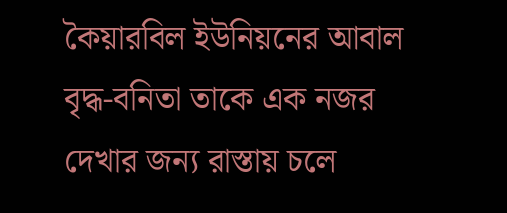কৈয়ারবিল ইউনিয়নের আবাল বৃদ্ধ-বনিতা তাকে এক নজর দেখার জন্য রাস্তায় চলে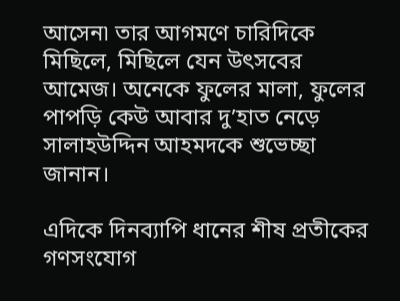আসেন৷ তার আগমণে চারিদিকে মিছিলে, মিছিলে যেন উৎসবের আমেজ। অনেকে ফুলের মালা, ফুলের পাপড়ি কেউ আবার দু’হাত নেড়ে সালাহউদ্দিন আহমদকে শুভেচ্ছা জানান।

এদিকে দিনব্যাপি ধানের শীষ প্রতীকের গণসংযোগ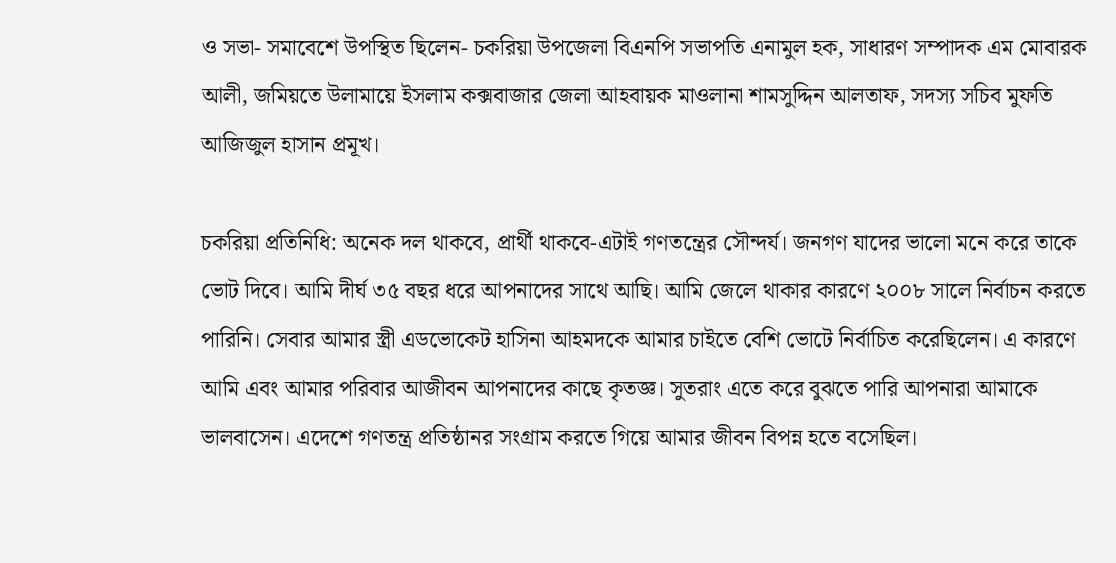ও সভা- সমাবেশে উপস্থিত ছিলেন- চকরিয়া উপজেলা বিএনপি সভাপতি এনামুল হক, সাধারণ সম্পাদক এম মোবারক আলী, জমিয়তে উলামায়ে ইসলাম কক্সবাজার জেলা আহবায়ক মাওলানা শামসুদ্দিন আলতাফ, সদস্য সচিব মুফতি আজিজুল হাসান প্রমূখ।

চকরিয়া প্রতিনিধি: অনেক দল থাকবে, প্রার্থী থাকবে-এটাই গণতন্ত্রের সৌন্দর্য। জনগণ যাদের ভালো মনে করে তাকে ভোট দিবে। আমি দীর্ঘ ৩৫ বছর ধরে আপনাদের সাথে আছি। আমি জেলে থাকার কারণে ২০০৮ সালে নির্বাচন করতে পারিনি। সেবার আমার স্ত্রী এডভোকেট হাসিনা আহমদকে আমার চাইতে বেশি ভোটে নির্বাচিত করেছিলেন। এ কারণে আমি এবং আমার পরিবার আজীবন আপনাদের কাছে কৃতজ্ঞ। সুতরাং এতে করে বুঝতে পারি আপনারা আমাকে ভালবাসেন। এদেশে গণতন্ত্র প্রতিষ্ঠানর সংগ্রাম করতে গিয়ে আমার জীবন বিপন্ন হতে বসেছিল।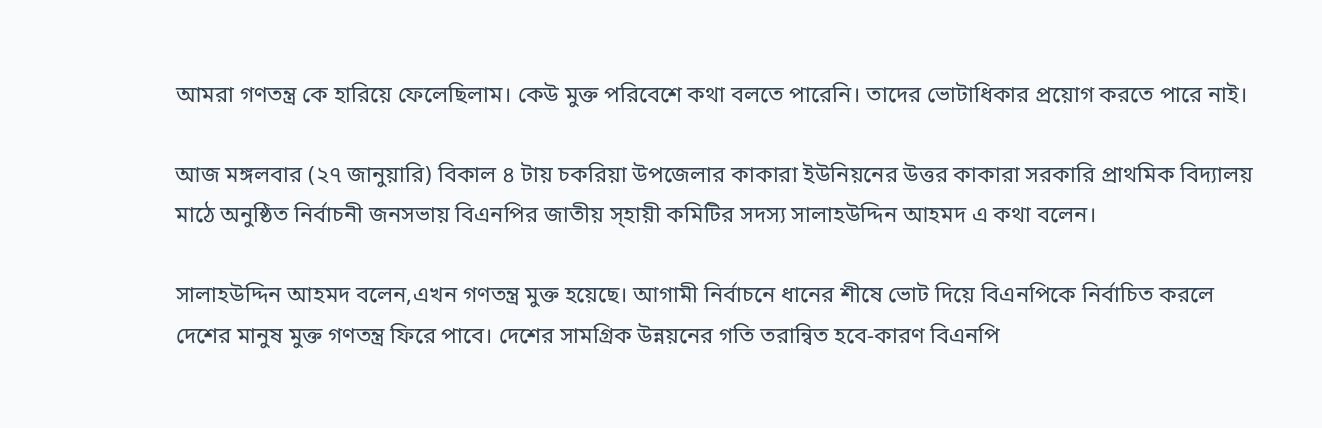আমরা গণতন্ত্র কে হারিয়ে ফেলেছিলাম। কেউ মুক্ত পরিবেশে কথা বলতে পারেনি। তাদের ভোটাধিকার প্রয়োগ করতে পারে নাই।

আজ মঙ্গলবার (২৭ জানুয়ারি) বিকাল ৪ টায় চকরিয়া উপজেলার কাকারা ইউনিয়নের উত্তর কাকারা সরকারি প্রাথমিক বিদ্যালয় মাঠে অনুষ্ঠিত নির্বাচনী জনসভায় বিএনপির জাতীয় স্হায়ী কমিটির সদস্য সালাহউদ্দিন আহমদ এ কথা বলেন।

সালাহউদ্দিন আহমদ বলেন,এখন গণতন্ত্র মুক্ত হয়েছে। আগামী নির্বাচনে ধানের শীষে ভোট দিয়ে বিএনপিকে নির্বাচিত করলে দেশের মানুষ মুক্ত গণতন্ত্র ফিরে পাবে। দেশের সামগ্রিক উন্নয়নের গতি তরান্বিত হবে-কারণ বিএনপি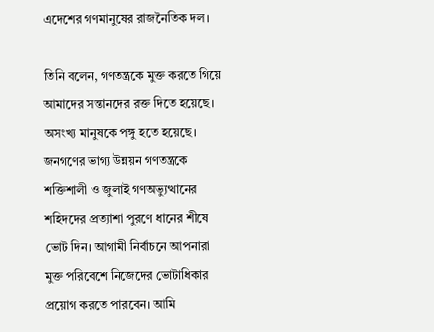এদেশের গণমানুষের রাজনৈতিক দল।

তিনি বলেন, গণতন্ত্রকে মুক্ত করতে গিয়ে আমাদের সন্তানদের রক্ত দিতে হয়েছে। অসংখ্য মানুষকে পঙ্গু হতে হয়েছে। জনগণের ভাগ্য উন্নয়ন গণতন্ত্রকে শক্তিশালী ও জুলাই গণঅভ্যুত্থানের শহিদদের প্রত্যাশা পুরণে ধানের শীষে ভোট দিন। আগামী নির্বাচনে আপনারা মুক্ত পরিবেশে নিজেদের ভোটাধিকার প্রয়োগ করতে পারবেন। আমি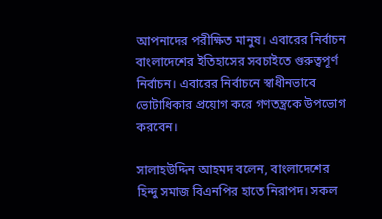আপনাদের পরীক্ষিত মানুষ। এবারের নির্বাচন বাংলাদেশের ইতিহাসের সবচাইতে গুরুত্বপূর্ণ নির্বাচন। এবারের নির্বাচনে স্বাধীনভাবে ভোটাধিকার প্রয়োগ করে গণতন্ত্রকে উপভোগ করবেন।

সালাহউদ্দিন আহমদ বলেন, বাংলাদেশের হিন্দু সমাজ বিএনপির হাতে নিরাপদ। সকল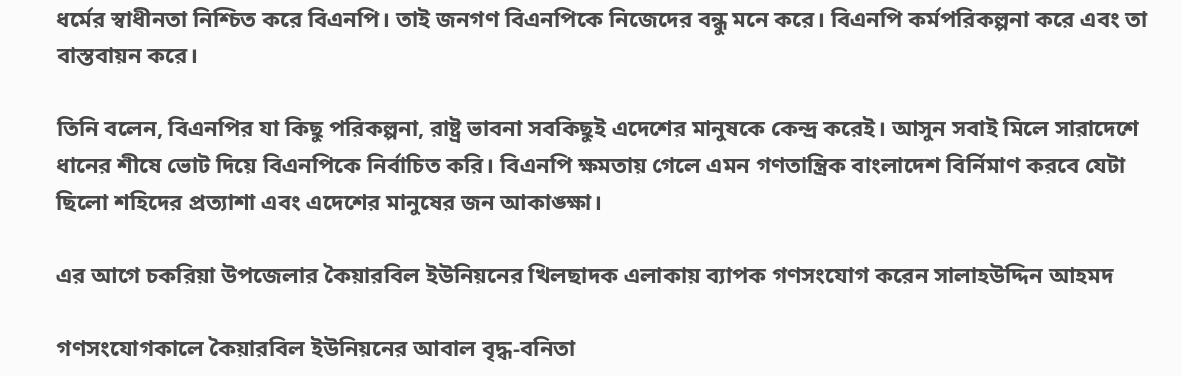ধর্মের স্বাধীনতা নিশ্চিত করে বিএনপি। তাই জনগণ বিএনপিকে নিজেদের বন্ধু মনে করে। বিএনপি কর্মপরিকল্পনা করে এবং তা বাস্তবায়ন করে।

তিনি বলেন, বিএনপির যা কিছু পরিকল্পনা, রাষ্ট্র ভাবনা সবকিছুই এদেশের মানুষকে কেন্দ্র করেই। আসুন সবাই মিলে সারাদেশে ধানের শীষে ভোট দিয়ে বিএনপিকে নির্বাচিত করি। বিএনপি ক্ষমতায় গেলে এমন গণতান্ত্রিক বাংলাদেশ বির্নিমাণ করবে যেটা ছিলো শহিদের প্রত্যাশা এবং এদেশের মানুষের জন আকাঙ্ক্ষা।

এর আগে চকরিয়া উপজেলার কৈয়ারবিল ইউনিয়নের খিলছাদক এলাকায় ব্যাপক গণসংযোগ করেন সালাহউদ্দিন আহমদ

গণসংযোগকালে কৈয়ারবিল ইউনিয়নের আবাল বৃদ্ধ-বনিতা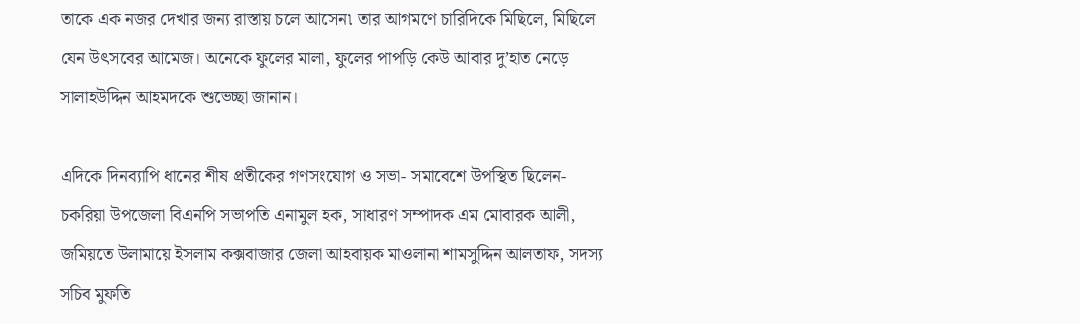তাকে এক নজর দেখার জন্য রাস্তায় চলে আসেন৷ তার আগমণে চারিদিকে মিছিলে, মিছিলে যেন উৎসবের আমেজ। অনেকে ফুলের মালা, ফুলের পাপড়ি কেউ আবার দু’হাত নেড়ে সালাহউদ্দিন আহমদকে শুভেচ্ছা জানান।

এদিকে দিনব্যাপি ধানের শীষ প্রতীকের গণসংযোগ ও সভা- সমাবেশে উপস্থিত ছিলেন- চকরিয়া উপজেলা বিএনপি সভাপতি এনামুল হক, সাধারণ সম্পাদক এম মোবারক আলী, জমিয়তে উলামায়ে ইসলাম কক্সবাজার জেলা আহবায়ক মাওলানা শামসুদ্দিন আলতাফ, সদস্য সচিব মুফতি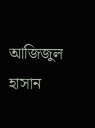আজিজুল হাসান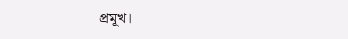প্রমূখ।